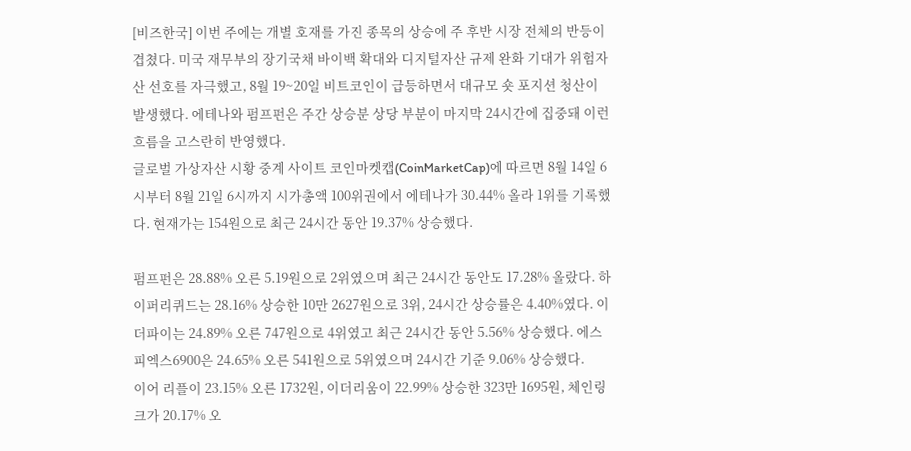[비즈한국] 이번 주에는 개별 호재를 가진 종목의 상승에 주 후반 시장 전체의 반등이 겹쳤다. 미국 재무부의 장기국채 바이백 확대와 디지털자산 규제 완화 기대가 위험자산 선호를 자극했고, 8월 19~20일 비트코인이 급등하면서 대규모 숏 포지션 청산이 발생했다. 에테나와 펌프펀은 주간 상승분 상당 부분이 마지막 24시간에 집중돼 이런 흐름을 고스란히 반영했다.
글로벌 가상자산 시황 중계 사이트 코인마켓캡(CoinMarketCap)에 따르면 8월 14일 6시부터 8월 21일 6시까지 시가총액 100위권에서 에테나가 30.44% 올라 1위를 기록했다. 현재가는 154원으로 최근 24시간 동안 19.37% 상승했다.

펌프펀은 28.88% 오른 5.19원으로 2위였으며 최근 24시간 동안도 17.28% 올랐다. 하이퍼리퀴드는 28.16% 상승한 10만 2627원으로 3위, 24시간 상승률은 4.40%였다. 이더파이는 24.89% 오른 747원으로 4위였고 최근 24시간 동안 5.56% 상승했다. 에스피엑스6900은 24.65% 오른 541원으로 5위였으며 24시간 기준 9.06% 상승했다.
이어 리플이 23.15% 오른 1732원, 이더리움이 22.99% 상승한 323만 1695원, 체인링크가 20.17% 오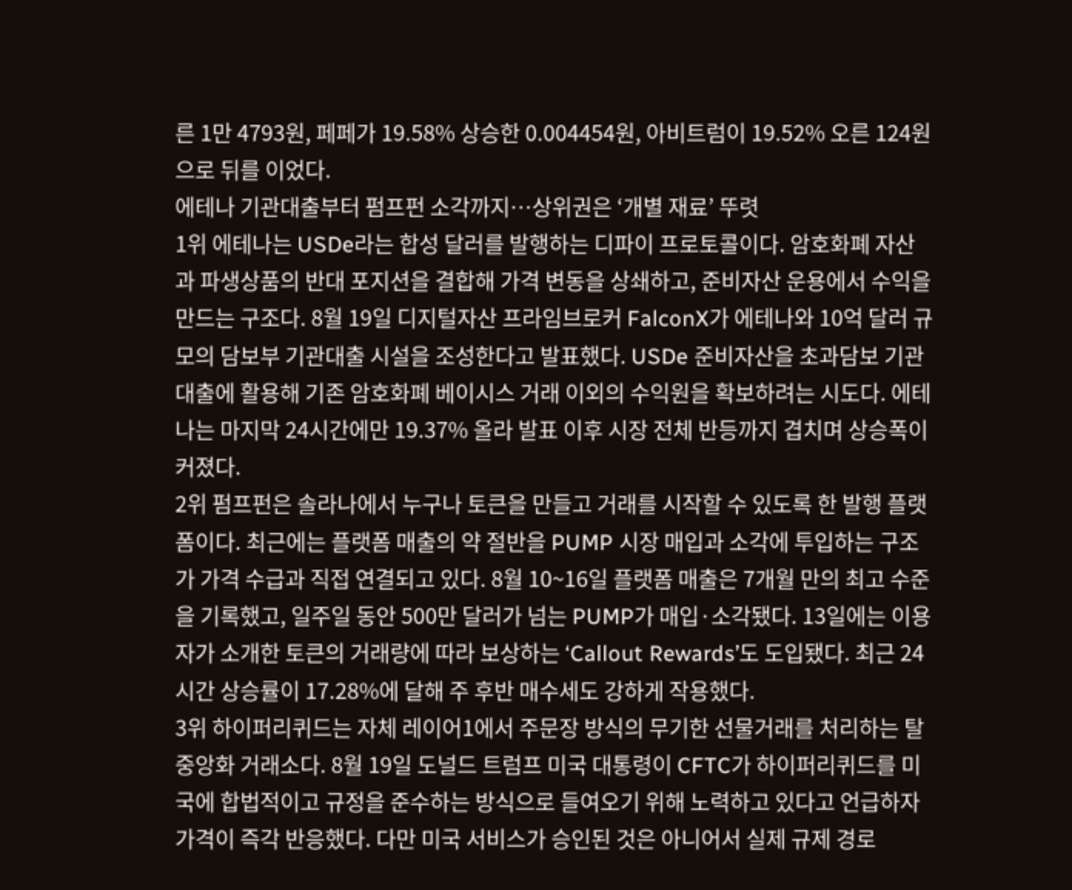른 1만 4793원, 페페가 19.58% 상승한 0.004454원, 아비트럼이 19.52% 오른 124원으로 뒤를 이었다.
에테나 기관대출부터 펌프펀 소각까지…상위권은 ‘개별 재료’ 뚜렷
1위 에테나는 USDe라는 합성 달러를 발행하는 디파이 프로토콜이다. 암호화폐 자산과 파생상품의 반대 포지션을 결합해 가격 변동을 상쇄하고, 준비자산 운용에서 수익을 만드는 구조다. 8월 19일 디지털자산 프라임브로커 FalconX가 에테나와 10억 달러 규모의 담보부 기관대출 시설을 조성한다고 발표했다. USDe 준비자산을 초과담보 기관대출에 활용해 기존 암호화폐 베이시스 거래 이외의 수익원을 확보하려는 시도다. 에테나는 마지막 24시간에만 19.37% 올라 발표 이후 시장 전체 반등까지 겹치며 상승폭이 커졌다.
2위 펌프펀은 솔라나에서 누구나 토큰을 만들고 거래를 시작할 수 있도록 한 발행 플랫폼이다. 최근에는 플랫폼 매출의 약 절반을 PUMP 시장 매입과 소각에 투입하는 구조가 가격 수급과 직접 연결되고 있다. 8월 10~16일 플랫폼 매출은 7개월 만의 최고 수준을 기록했고, 일주일 동안 500만 달러가 넘는 PUMP가 매입·소각됐다. 13일에는 이용자가 소개한 토큰의 거래량에 따라 보상하는 ‘Callout Rewards’도 도입됐다. 최근 24시간 상승률이 17.28%에 달해 주 후반 매수세도 강하게 작용했다.
3위 하이퍼리퀴드는 자체 레이어1에서 주문장 방식의 무기한 선물거래를 처리하는 탈중앙화 거래소다. 8월 19일 도널드 트럼프 미국 대통령이 CFTC가 하이퍼리퀴드를 미국에 합법적이고 규정을 준수하는 방식으로 들여오기 위해 노력하고 있다고 언급하자 가격이 즉각 반응했다. 다만 미국 서비스가 승인된 것은 아니어서 실제 규제 경로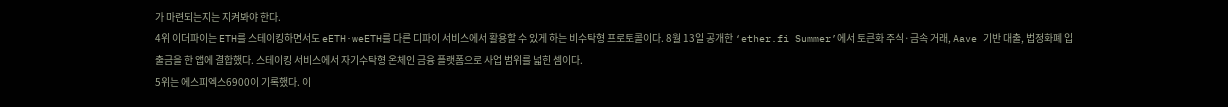가 마련되는지는 지켜봐야 한다.
4위 이더파이는 ETH를 스테이킹하면서도 eETH·weETH를 다른 디파이 서비스에서 활용할 수 있게 하는 비수탁형 프로토콜이다. 8월 13일 공개한 ‘ether.fi Summer’에서 토큰화 주식·금속 거래, Aave 기반 대출, 법정화폐 입출금을 한 앱에 결합했다. 스테이킹 서비스에서 자기수탁형 온체인 금융 플랫폼으로 사업 범위를 넓힌 셈이다.
5위는 에스피엑스6900이 기록했다. 이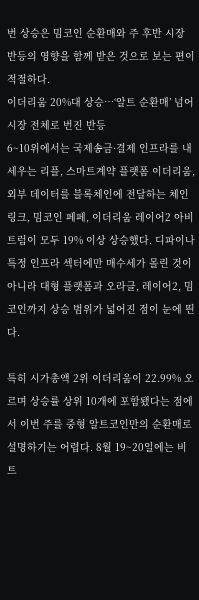번 상승은 밈코인 순환매와 주 후반 시장 반등의 영향을 함께 받은 것으로 보는 편이 적절하다.
이더리움 20%대 상승…‘알트 순환매’ 넘어 시장 전체로 번진 반등
6~10위에서는 국제송금·결제 인프라를 내세우는 리플, 스마트계약 플랫폼 이더리움, 외부 데이터를 블록체인에 전달하는 체인링크, 밈코인 페페, 이더리움 레이어2 아비트럼이 모두 19% 이상 상승했다. 디파이나 특정 인프라 섹터에만 매수세가 몰린 것이 아니라 대형 플랫폼과 오라클, 레이어2, 밈코인까지 상승 범위가 넓어진 점이 눈에 띈다.

특히 시가총액 2위 이더리움이 22.99% 오르며 상승률 상위 10개에 포함됐다는 점에서 이번 주를 중형 알트코인만의 순환매로 설명하기는 어렵다. 8월 19~20일에는 비트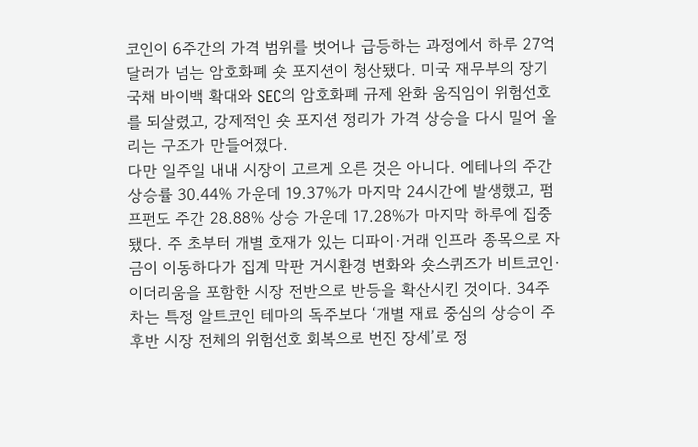코인이 6주간의 가격 범위를 벗어나 급등하는 과정에서 하루 27억 달러가 넘는 암호화폐 숏 포지션이 청산됐다. 미국 재무부의 장기국채 바이백 확대와 SEC의 암호화폐 규제 완화 움직임이 위험선호를 되살렸고, 강제적인 숏 포지션 정리가 가격 상승을 다시 밀어 올리는 구조가 만들어졌다.
다만 일주일 내내 시장이 고르게 오른 것은 아니다. 에테나의 주간 상승률 30.44% 가운데 19.37%가 마지막 24시간에 발생했고, 펌프펀도 주간 28.88% 상승 가운데 17.28%가 마지막 하루에 집중됐다. 주 초부터 개별 호재가 있는 디파이·거래 인프라 종목으로 자금이 이동하다가 집계 막판 거시환경 변화와 숏스퀴즈가 비트코인·이더리움을 포함한 시장 전반으로 반등을 확산시킨 것이다. 34주차는 특정 알트코인 테마의 독주보다 ‘개별 재료 중심의 상승이 주 후반 시장 전체의 위험선호 회복으로 번진 장세’로 정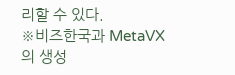리할 수 있다.
※비즈한국과 MetaVX의 생성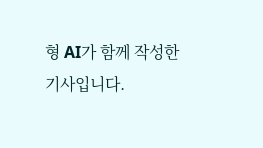형 AI가 함께 작성한 기사입니다.